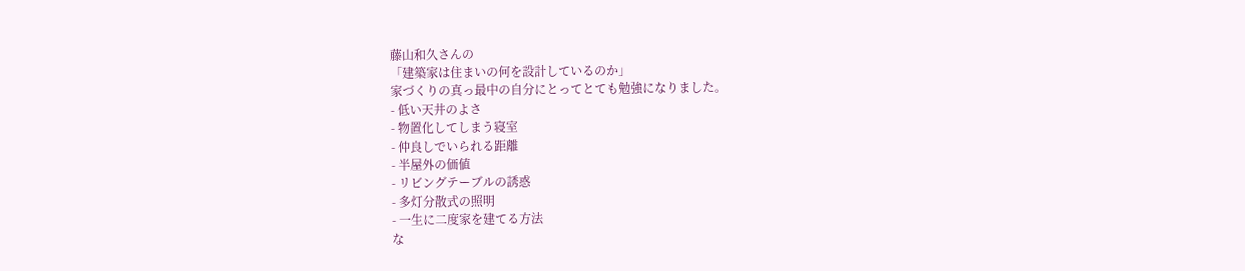藤山和久さんの
「建築家は住まいの何を設計しているのか」
家づくりの真っ最中の自分にとってとても勉強になりました。
- 低い天井のよさ
- 物置化してしまう寝室
- 仲良しでいられる距離
- 半屋外の価値
- リビングテーブルの誘惑
- 多灯分散式の照明
- 一生に二度家を建てる方法
な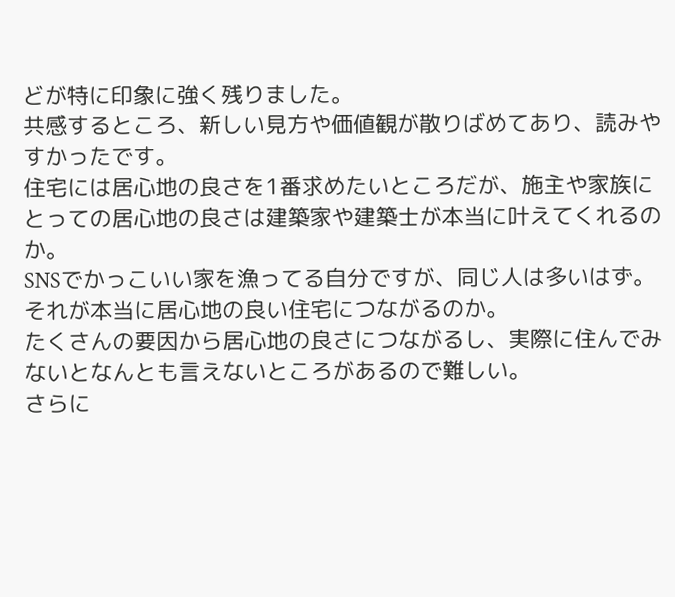どが特に印象に強く残りました。
共感するところ、新しい見方や価値観が散りばめてあり、読みやすかったです。
住宅には居心地の良さを1番求めたいところだが、施主や家族にとっての居心地の良さは建築家や建築士が本当に叶えてくれるのか。
SNSでかっこいい家を漁ってる自分ですが、同じ人は多いはず。
それが本当に居心地の良い住宅につながるのか。
たくさんの要因から居心地の良さにつながるし、実際に住んでみないとなんとも言えないところがあるので難しい。
さらに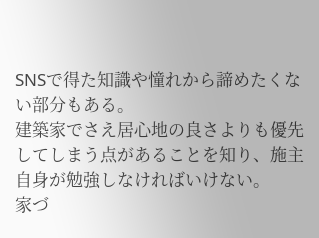SNSで得た知識や憧れから諦めたくない部分もある。
建築家でさえ居心地の良さよりも優先してしまう点があることを知り、施主自身が勉強しなければいけない。
家づ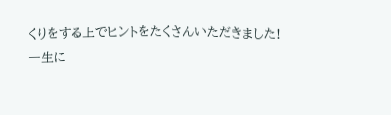くりをする上でヒントをたくさんいただきました!
一生に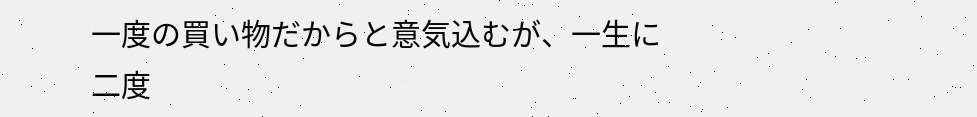一度の買い物だからと意気込むが、一生に二度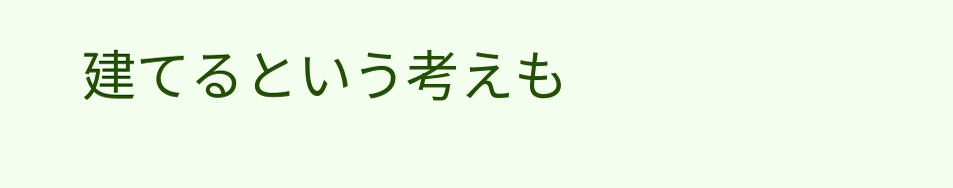建てるという考えも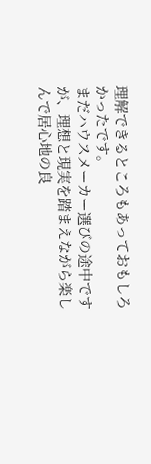理解できるところもあっておもしろかったです。
まだハウスメーカー選びの途中ですが、理想と現実を踏まえながら楽しんで居心地の良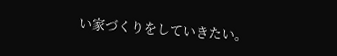い家づくりをしていきたい。